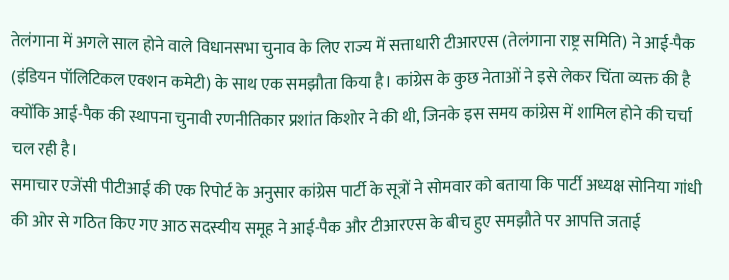तेलंगाना में अगले साल होने वाले विधानसभा चुनाव के लिए राज्य में सत्ताधारी टीआरएस (तेलंगाना राष्ट्र समिति) ने आई-पैक (इंडियन पॉलिटिकल एक्शन कमेटी) के साथ एक समझौता किया है। कांग्रेस के कुछ नेताओं ने इसे लेकर चिंता व्यक्त की है क्योंकि आई-पैक की स्थापना चुनावी रणनीतिकार प्रशांत किशोर ने की थी, जिनके इस समय कांग्रेस में शामिल होने की चर्चा चल रही है।
समाचार एजेंसी पीटीआई की एक रिपोर्ट के अनुसार कांग्रेस पार्टी के सूत्रों ने सोमवार को बताया कि पार्टी अध्यक्ष सोनिया गांधी की ओर से गठित किए गए आठ सदस्यीय समूह ने आई-पैक और टीआरएस के बीच हुए समझौते पर आपत्ति जताई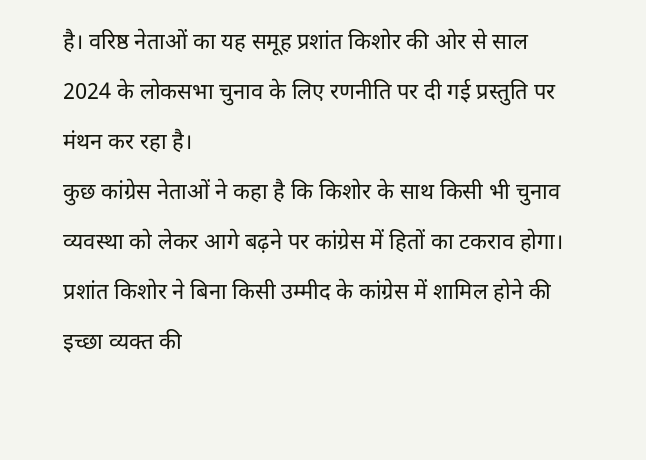है। वरिष्ठ नेताओं का यह समूह प्रशांत किशोर की ओर से साल 2024 के लोकसभा चुनाव के लिए रणनीति पर दी गई प्रस्तुति पर मंथन कर रहा है।
कुछ कांग्रेस नेताओं ने कहा है कि किशोर के साथ किसी भी चुनाव व्यवस्था को लेकर आगे बढ़ने पर कांग्रेस में हितों का टकराव होगा। प्रशांत किशोर ने बिना किसी उम्मीद के कांग्रेस में शामिल होने की इच्छा व्यक्त की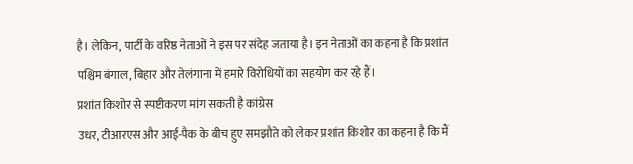है। लेकिन, पार्टी के वरिष्ठ नेताओं ने इस पर संदेह जताया है। इन नेताओं का कहना है कि प्रशांत पश्चिम बंगाल, बिहार और तेलंगाना में हमारे विरोधियों का सहयोग कर रहे हैं।
प्रशांत किशोर से स्पष्टीकरण मांग सकती है कांग्रेस
उधर, टीआरएस और आई-पैक के बीच हुए समझौते को लेकर प्रशांत किशोर का कहना है कि मैं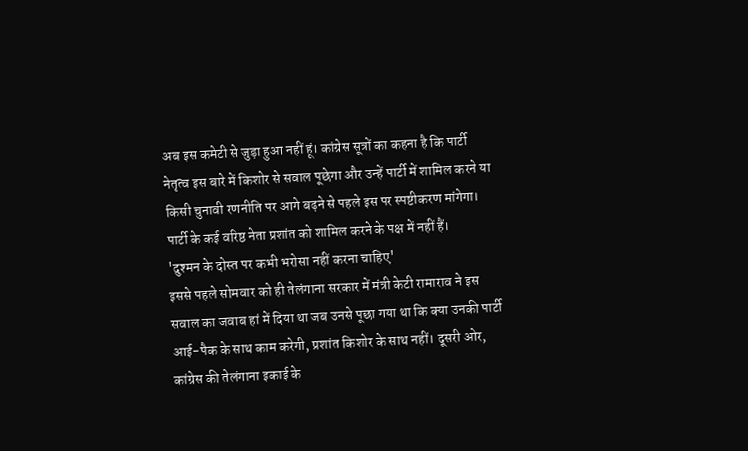अब इस कमेटी से जुड़ा हुआ नहीं हूं। कांग्रेस सूत्रों का कहना है कि पार्टी नेतृत्व इस बारे में किशोर से सवाल पूछेगा और उन्हें पार्टी में शामिल करने या किसी चुनावी रणनीति पर आगे बढ़ने से पहले इस पर स्पष्टीकरण मांगेगा। पार्टी के कई वरिष्ठ नेता प्रशांत को शामिल करने के पक्ष में नहीं हैं।
'दुश्मन के दोस्त पर कभी भरोसा नहीं करना चाहिए'
इससे पहले सोमवार को ही तेलंगाना सरकार में मंत्री केटी रामाराव ने इस सवाल का जवाब हां में दिया था जब उनसे पूछा गया था कि क्या उनकी पार्टी आई-पैक के साथ काम करेगी, प्रशांत किशोर के साथ नहीं। दूसरी ओर, कांग्रेस की तेलंगाना इकाई के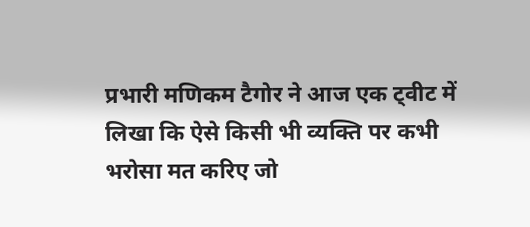प्रभारी मणिकम टैगोर ने आज एक ट्वीट में लिखा कि ऐसे किसी भी व्यक्ति पर कभी भरोसा मत करिए जो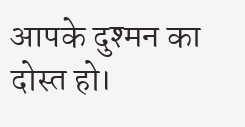आपके दुश्मन का दोस्त हो।